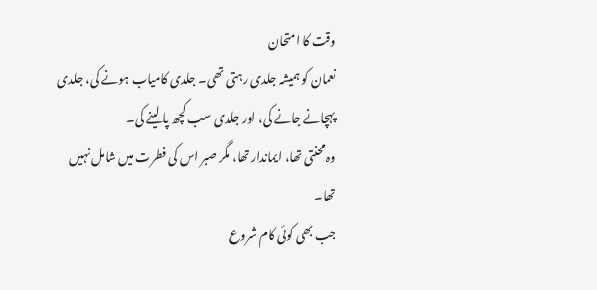وقت کا امتحان
نعمان کو ہمیشہ جلدی رہتی تھی۔ جلدی کامیاب ہونے کی، جلدی پہچانے جانے کی، اور جلدی سب کچھ پا لینے کی۔
وہ محنتی تھا، ایماندار تھا، مگر صبر اس کی فطرت میں شامل نہیں تھا۔
جب بھی کوئی کام شروع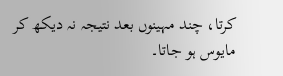کرتا، چند مہینوں بعد نتیجہ نہ دیکھ کر مایوس ہو جاتا۔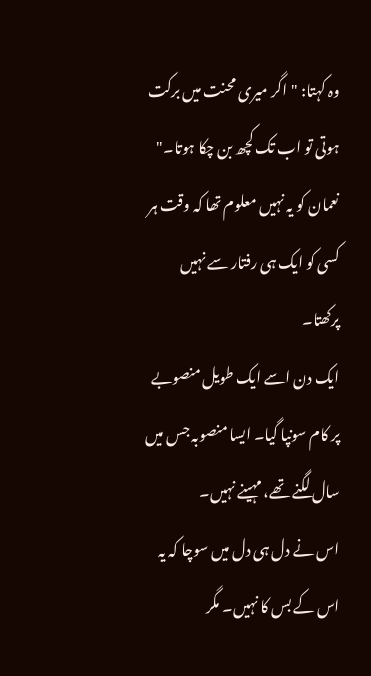وہ کہتا: "اگر میری محنت میں برکت ہوتی تو اب تک کچھ بن چکا ہوتا۔"
نعمان کو یہ نہیں معلوم تھا کہ وقت ہر کسی کو ایک ہی رفتار سے نہیں پرکھتا۔
ایک دن اسے ایک طویل منصوبے پر کام سونپا گیا۔ ایسا منصوبہ جس میں سال لگنے تھے، مہینے نہیں۔
اس نے دل ہی دل میں سوچا کہ یہ اس کے بس کا نہیں۔ مگر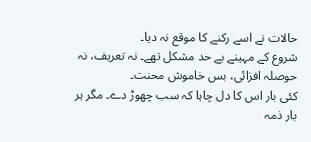حالات نے اسے رکنے کا موقع نہ دیا۔
شروع کے مہینے بے حد مشکل تھے۔ نہ تعریف، نہ حوصلہ افزائی، بس خاموش محنت۔
کئی بار اس کا دل چاہا کہ سب چھوڑ دے۔ مگر ہر بار ذمہ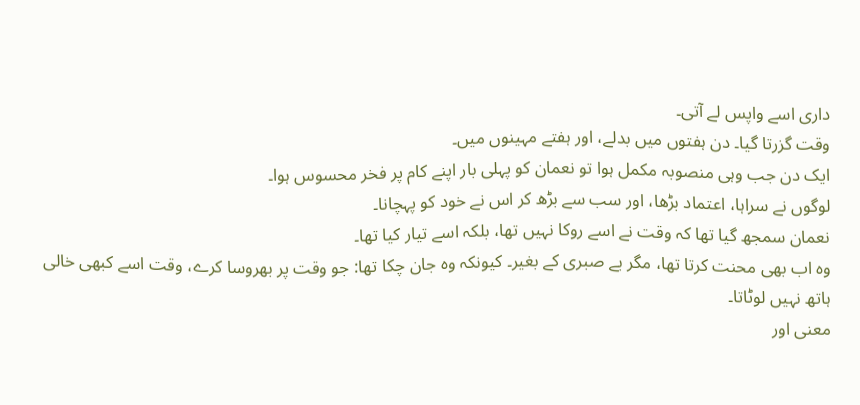داری اسے واپس لے آتی۔
وقت گزرتا گیا۔ دن ہفتوں میں بدلے، اور ہفتے مہینوں میں۔
ایک دن جب وہی منصوبہ مکمل ہوا تو نعمان کو پہلی بار اپنے کام پر فخر محسوس ہوا۔
لوگوں نے سراہا، اعتماد بڑھا، اور سب سے بڑھ کر اس نے خود کو پہچانا۔
نعمان سمجھ گیا تھا کہ وقت نے اسے روکا نہیں تھا، بلکہ اسے تیار کیا تھا۔
وہ اب بھی محنت کرتا تھا، مگر بے صبری کے بغیر۔ کیونکہ وہ جان چکا تھا: جو وقت پر بھروسا کرے، وقت اسے کبھی خالی ہاتھ نہیں لوٹاتا۔
معنی اور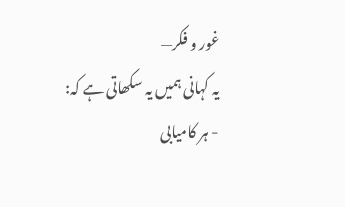غور و فکر—
یہ کہانی ہمیں یہ سکھاتی ہے کہ:
- ہر کامیابی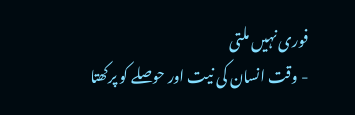فوری نہیں ملتی
- وقت انسان کی نیت اور حوصلے کو پرکھتا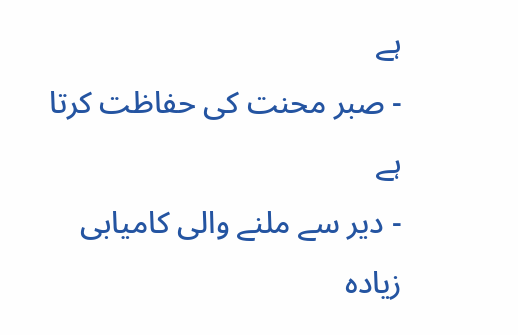ہے
- صبر محنت کی حفاظت کرتا ہے
- دیر سے ملنے والی کامیابی زیادہ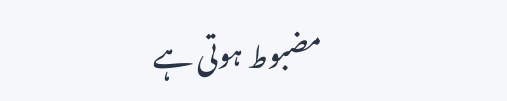مضبوط ہوتی ہے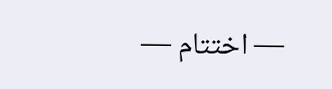— اختتام —